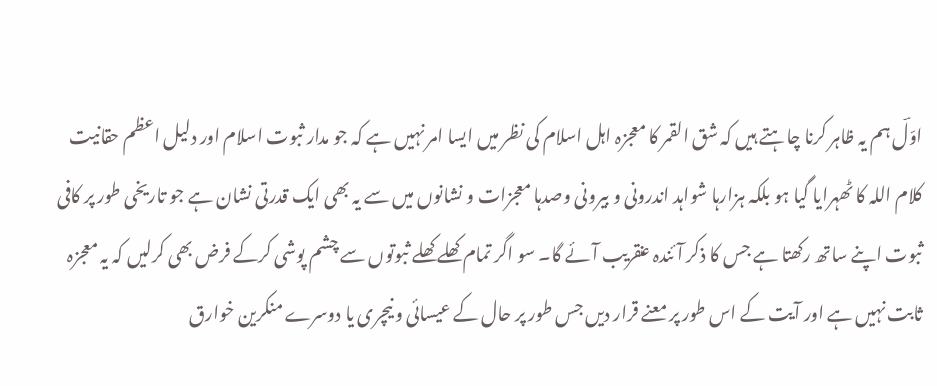اوّلؔ ہم یہ ظاہر کرنا چاہتے ہیں کہ شق القمر کا معجزہ اہل اسلام کی نظر میں ایسا امر نہیں ہے کہ جو مدار ثبوت اسلام اور دلیل اعظم حقانیت کلام اللہ کا ٹھہرایا گیا ہو بلکہ ہزارہا شواہد اندرونی و بیرونی وصدہا معجزات و نشانوں میں سے یہ بھی ایک قدرتی نشان ہے جو تاریخی طور پر کافی ثبوت اپنے ساتھ رکھتا ہے جس کا ذکر آئندہ عنقریب آئے گا۔ سو اگر تمام کھلے کھلے ثبوتوں سے چشم پوشی کرکے فرض بھی کرلیں کہ یہ معجزہ ثابت نہیں ہے اور آیت کے اس طور پر معنے قرار دیں جس طور پر حال کے عیسائی و نیچری یا دوسرے منکرین خوارق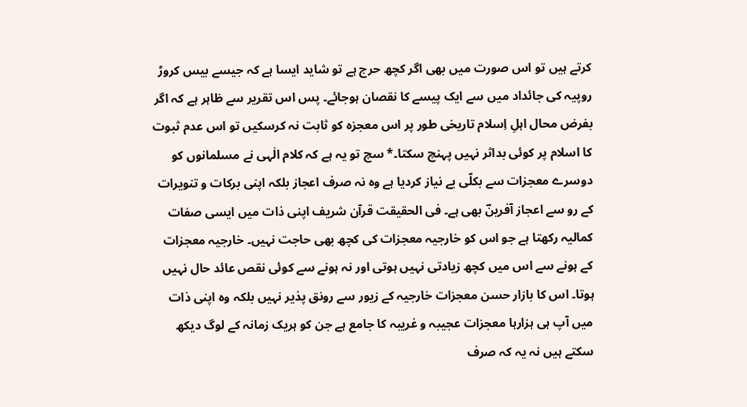کرتے ہیں تو اس صورت میں بھی اگر کچھ حرج ہے تو شاید ایسا ہے کہ جیسے بیس کروڑ روپیہ کی جائداد میں سے ایک پیسے کا نقصان ہوجائے۔ پس اس تقریر سے ظاہر ہے کہ اگر بفرض محال اہلِ اِسلام تاریخی طور پر اس معجزہ کو ثابت نہ کرسکیں تو اس عدم ثبوت کا اسلام پر کوئی بداثر نہیں پہنچ سکتا۔* سچ تو یہ ہے کہ کلام الٰہی نے مسلمانوں کو دوسرے معجزات سے بکلّی بے نیاز کردیا ہے وہ نہ صرف اعجاز بلکہ اپنی برکات و تنویرات کے رو سے اعجاز آفرینؔ بھی ہے۔ فی الحقیقت قرآن شریف اپنی ذات میں ایسی صفات کمالیہ رکھتا ہے جو اس کو خارجیہ معجزات کی کچھ بھی حاجت نہیں۔ خارجیہ معجزات کے ہونے سے اس میں کچھ زیادتی نہیں ہوتی اور نہ ہونے سے کوئی نقص عائد حال نہیں ہوتا۔ اس کا بازار حسن معجزات خارجیہ کے زیور سے رونق پذیر نہیں بلکہ وہ اپنی ذات میں آپ ہی ہزارہا معجزات عجیبہ و غریبہ کا جامع ہے جن کو ہریک زمانہ کے لوگ دیکھ سکتے ہیں نہ یہ کہ صرف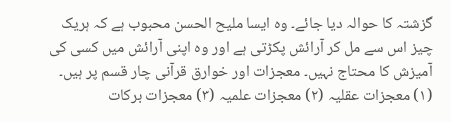گزشتہ کا حوالہ دیا جائے۔ وہ ایسا ملیح الحسن محبوب ہے کہ ہریک چیز اس سے مل کر آرائش پکڑتی ہے اور وہ اپنی آرائش میں کسی کی آمیزش کا محتاج نہیں۔ معجزات اور خوارق قرآنی چار قسم پر ہیں۔ (۱) معجزات عقلیہ (۲) معجزات علمیہ (۳) معجزات برکات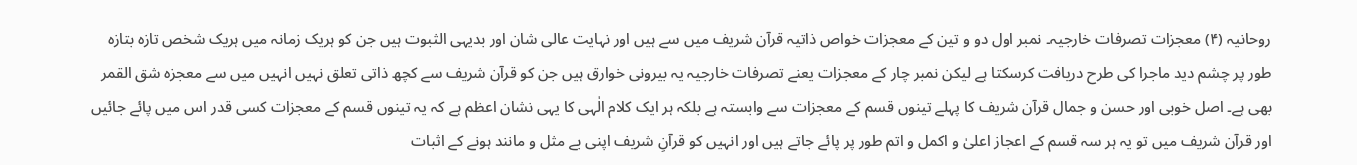روحانیہ (۴) معجزات تصرفات خارجیہ۔ نمبر اول دو و تین کے معجزات خواص ذاتیہ قرآن شریف میں سے ہیں اور نہایت عالی شان اور بدیہی الثبوت ہیں جن کو ہریک زمانہ میں ہریک شخص تازہ بتازہ طور پر چشم دید ماجرا کی طرح دریافت کرسکتا ہے لیکن نمبر چار کے معجزات یعنے تصرفات خارجیہ یہ بیرونی خوارق ہیں جن کو قرآن شریف سے کچھ ذاتی تعلق نہیں انہیں میں سے معجزہ شق القمر بھی ہے۔ اصل خوبی اور حسن و جمال قرآن شریف کا پہلے تینوں قسم کے معجزات سے وابستہ ہے بلکہ ہر ایک کلام الٰہی کا یہی نشان اعظم ہے کہ یہ تینوں قسم کے معجزات کسی قدر اس میں پائے جائیں اور قرآن شریف میں تو یہ ہر سہ قسم کے اعجاز اعلیٰ و اکمل و اتم طور پر پائے جاتے ہیں اور انہیں کو قرآنِ شریف اپنی بے مثل و مانند ہونے کے اثبات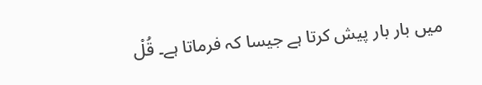میں بار بار پیش کرتا ہے جیسا کہ فرماتا ہے۔ قُلْ